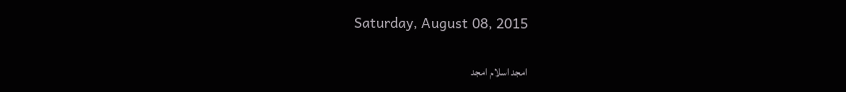Saturday, August 08, 2015

امجد اسلام امجد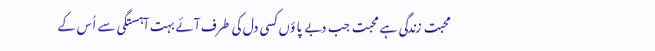محبت زندگی ہے محبت جب دبے پاؤں کسی دل کی طرف آئے بہت آہستگی سے اُس کے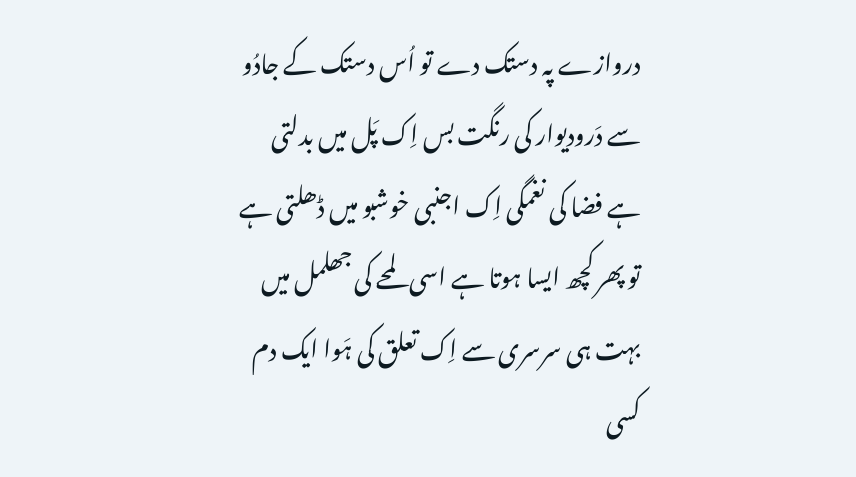دروازے پہ دستک دے تو اُس دستک کے جادُو سے دَرودیوار کی رنگت بس اِک پَل میں بدلتی ہے فضا کی نغمگی اِک اجنبی خوشبو میں ڈھلتی ہے تو پھر کچھ ایسا ہوتا ہے اسی لمحے کی جھلمل میں بہت ہی سرسری سے اِک تعلق کی ہَوا ایک دم کسی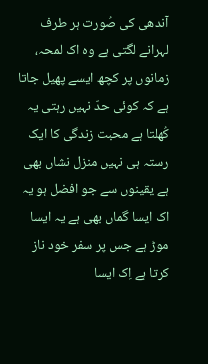آندھی کی صُورت ہر طرف لہرانے لگتی ہے وہ اک لمحہ، زمانوں پر کچھ ایسے پھیل جاتا ہے کہ کوئی حدّ نہیں رہتی یہ کُھلتا ہے محبت زندگی کا ایک رستہ ہی نہیں منزل نشاں بھی ہے یقینوں سے جو افضل ہو یہ اک ایسا گماں بھی ہے یہ ایسا موڑ ہے جس پر سفر خود ناز کرتا ہے اِک ایسا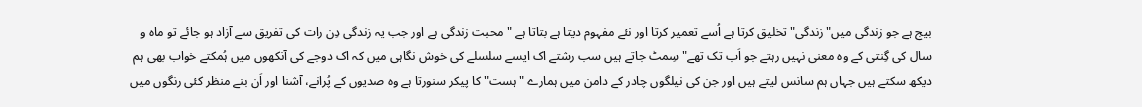بیج ہے جو زندگی میں"زندگی" تخلیق کرتا ہے اُسے تعمیر کرتا اور نئے مفہوم دیتا ہے بتاتا ہے "محبت زندگی ہے اور جب یہ زندگی دِن رات کی تفریق سے آزاد ہو جائے تو ماہ و سال کی گِنتی کے وہ معنی نہیں رہتے جو اَب تک تھے" سِمٹ جاتے ہیں سب رشتے اک ایسے سلسلے کی خوش نگاہی میں کہ اک دوجے کی آنکھوں میں ہُمکتے خواب بھی ہم دیکھ سکتے ہیں جہاں ہم سانس لیتے ہیں اور جن کی نیلگوں چادر کے دامن میں ہمارے "ہست" کا پیکر سنورتا ہے وہ صدیوں کے پُرانے، آشنا اور اَن بنے منظر کئی رنگوں میں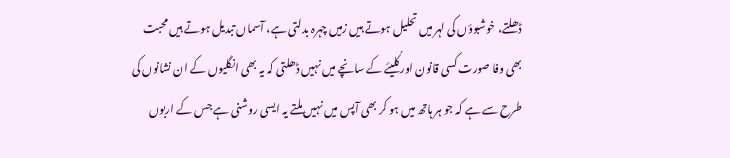ڈھلتے، خوشبوؤں کی لہر میں تحلیل ہوتے ہیں زمیں چہرہ بدلتی ہے، آسماں تبدیل ہوتے ہیں محبت بھی وفا صورت کسی قانون اور کُلیئے کے سانچے میں نہیں ڈھلتی کہ یہ بھی انگلیوں کے ان نشانوں کی طرح سے ہے کہ جو ہر ہاتھ میں ہو کر بھی آپس میں نہیں ملتے یہ ایسی روشنی ہے جس کے اربوں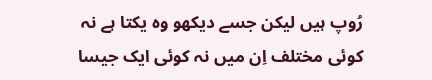رُوپ ہیں لیکن جسے دیکھو وہ یکتا ہے نہ کوئی مختلف اِن میں نہ کوئی ایک جیسا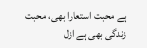ہے محبت استعارا بھی، محبت زندگی بھی ہے ازل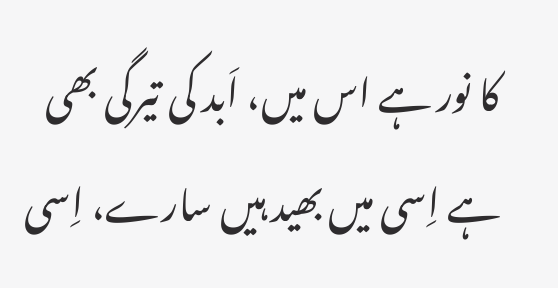کا نور ہے اس میں، اَبد کی تیرگی بھی ہے اِسی میں بھید ہیں سارے، اِسی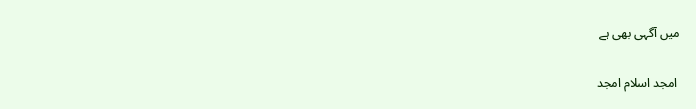میں آگہی بھی ہے

 امجد اسلام امجد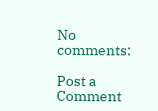No comments:

Post a Comment